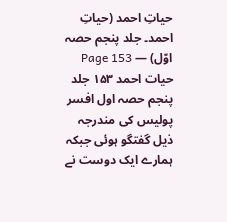حیاتِ احمد (حیاتِ احمد۔ جلد پنجم حصہ اوّل) — Page 153
حیات احمد ۱۵۳ جلد پنجم حصہ اول افسر پولیس کی مندرجہ ذیل گفتگو ہوئی جبکہ ہمارے ایک دوست نے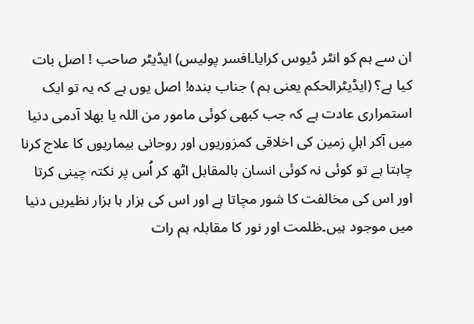ان سے ہم کو انٹر ڈیوس کرایا۔افسر پولیس) ایڈیٹر صاحب ! اصل بات کیا ہے؟ (ایڈیٹرالحکم یعنی ہم ) جناب بندہ! اصل یوں ہے کہ یہ تو ایک استمراری عادت ہے کہ جب کبھی کوئی مامور من اللہ یا بھلا آدمی دنیا میں آکر اہلِ زمین کی اخلاقی کمزوریوں اور روحانی بیماریوں کا علاج کرنا چاہتا ہے تو کوئی نہ کوئی انسان بالمقابل اٹھ کر اُس پر نکتہ چینی کرتا اور اس کی مخالفت کا شور مچاتا ہے اور اس کی ہزار ہا ہزار نظیریں دنیا میں موجود ہیں۔ظلمت اور نور کا مقابلہ ہم رات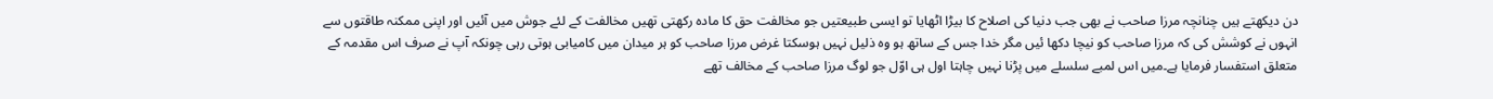دن دیکھتے ہیں چنانچہ مرزا صاحب نے بھی جب دنیا کی اصلاح کا بیڑا اٹھایا تو ایسی طبیعتیں جو مخالفت حق کا مادہ رکھتی تھیں مخالفت کے لئے جوش میں آئیں اور اپنی ممکنہ طاقتوں سے انہوں نے کوشش کی کہ مرزا صاحب کو نیچا دکھا ئیں مگر خدا جس کے ساتھ ہو وہ ذلیل نہیں ہوسکتا غرض مرزا صاحب کو ہر میدان میں کامیابی ہوتی رہی چونکہ آپ نے صرف اس مقدمہ کے متعلق استفسار فرمایا ہے۔میں اس لمبے سلسلے میں پڑنا نہیں چاہتا اول ہی اوّل جو لوگ مرزا صاحب کے مخالف تھے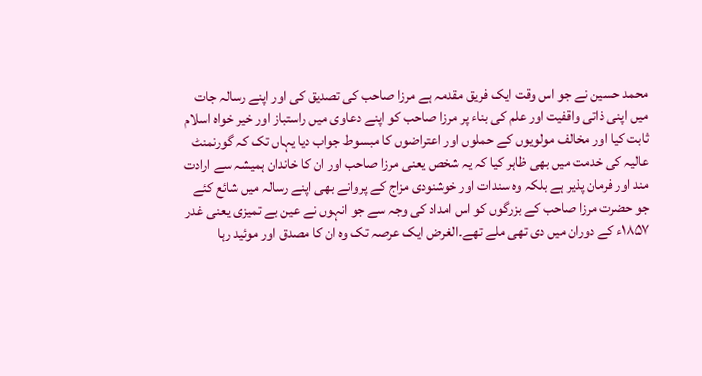محمد حسین نے جو اس وقت ایک فریق مقدمہ ہے مرزا صاحب کی تصدیق کی اور اپنے رسالہ جات میں اپنی ذاتی واقفیت اور علم کی بناء پر مرزا صاحب کو اپنے دعاوی میں راستباز اور خیر خواہ اسلام ثابت کیا اور مخالف مولویوں کے حملوں اور اعتراضوں کا مبسوط جواب دیا یہاں تک کہ گورنمنٹ عالیہ کی خدمت میں بھی ظاہر کیا کہ یہ شخص یعنی مرزا صاحب اور ان کا خاندان ہمیشہ سے ارادت مند اور فرمان پذیر ہے بلکہ وہ سندات اور خوشنودی مزاج کے پروانے بھی اپنے رسالہ میں شائع کئے جو حضرت مرزا صاحب کے بزرگوں کو اس امداد کی وجہ سے جو انہوں نے عین بے تمیزی یعنی غدر ۱۸۵۷ء کے دوران میں دی تھی ملے تھے۔الغرض ایک عرصہ تک وہ ان کا مصدق اور موئید رہا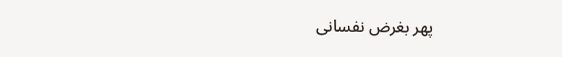پھر بغرض نفسانی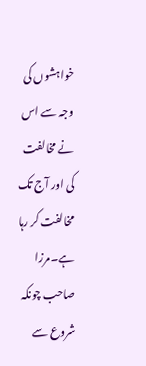خواہشوں کی وجہ سے اس نے مخالفت کی اور آج تک مخالفت کر رہا ہے۔مرزا صاحب چونکہ شروع سے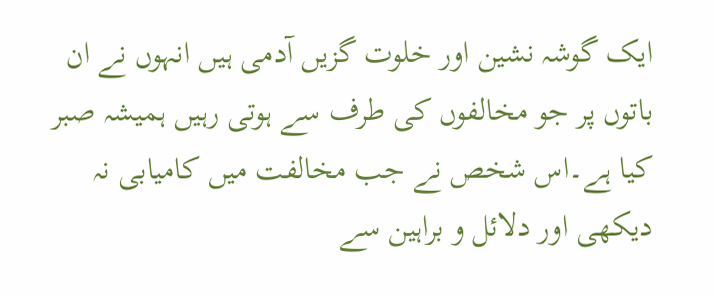ایک گوشہ نشین اور خلوت گزیں آدمی ہیں انہوں نے ان باتوں پر جو مخالفوں کی طرف سے ہوتی رہیں ہمیشہ صبر کیا ہے۔اس شخص نے جب مخالفت میں کامیابی نہ دیکھی اور دلائل و براہین سے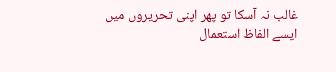غالب نہ آسکا تو پھر اپنی تحریروں میں ایسے الفاظ استعمال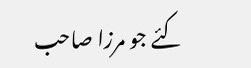کئے جو مرزا صاحب